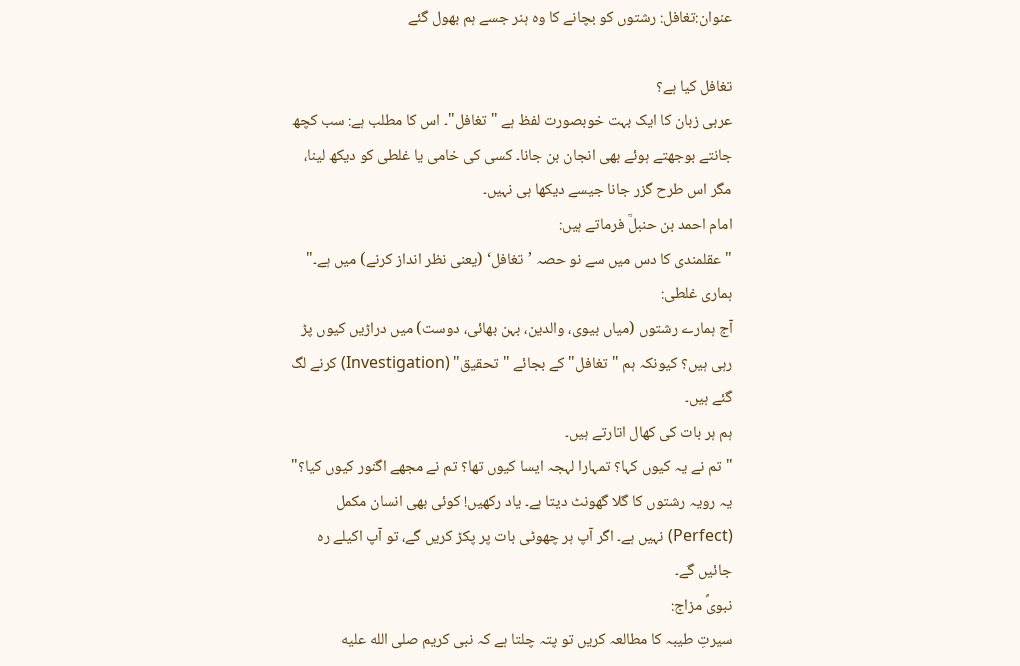عنوان:تغافل: رشتوں کو بچانے کا وہ ہنر جسے ہم بھول گئے

تغافل کیا ہے؟
عربی زبان کا ایک بہت خوبصورت لفظ ہے "تغافل"۔ اس کا مطلب ہے: سب کچھ جانتے بوجھتے ہوئے بھی انجان بن جانا۔ کسی کی خامی یا غلطی کو دیکھ لینا، مگر اس طرح گزر جانا جیسے دیکھا ہی نہیں۔
امام احمد بن حنبلؒ فرماتے ہیں:
"عقلمندی کا دس میں سے نو حصہ ’تغافل‘ (یعنی نظر انداز کرنے) میں ہے۔"
ہماری غلطی:
آج ہمارے رشتوں (میاں بیوی، والدین، بہن بھائی، دوست) میں دراڑیں کیوں پڑ رہی ہیں؟ کیونکہ ہم "تغافل" کے بجائے "تحقیق" (Investigation) کرنے لگ گئے ہیں۔
ہم ہر بات کی کھال اتارتے ہیں۔
"تم نے یہ کیوں کہا؟ تمہارا لہجہ ایسا کیوں تھا؟ تم نے مجھے اگنور کیوں کیا؟"
یہ رویہ رشتوں کا گلا گھونٹ دیتا ہے۔ یاد رکھیں! کوئی بھی انسان مکمل (Perfect) نہیں ہے۔ اگر آپ ہر چھوٹی بات پر پکڑ کریں گے، تو آپ اکیلے رہ جائیں گے۔
نبویؐ مزاج:
سیرتِ طیبہ کا مطالعہ کریں تو پتہ چلتا ہے کہ نبی کریم صلى الله عليه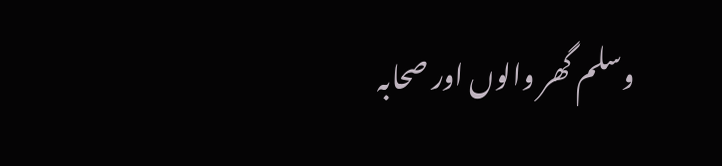وسلم گھر والوں اور صحابہ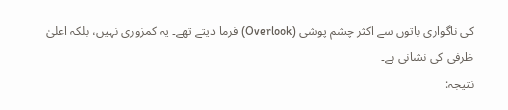کی ناگواری باتوں سے اکثر چشم پوشی (Overlook) فرما دیتے تھے۔ یہ کمزوری نہیں، بلکہ اعلیٰ ظرفی کی نشانی ہے۔
نتیجہ: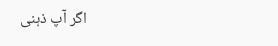اگر آپ ذہنی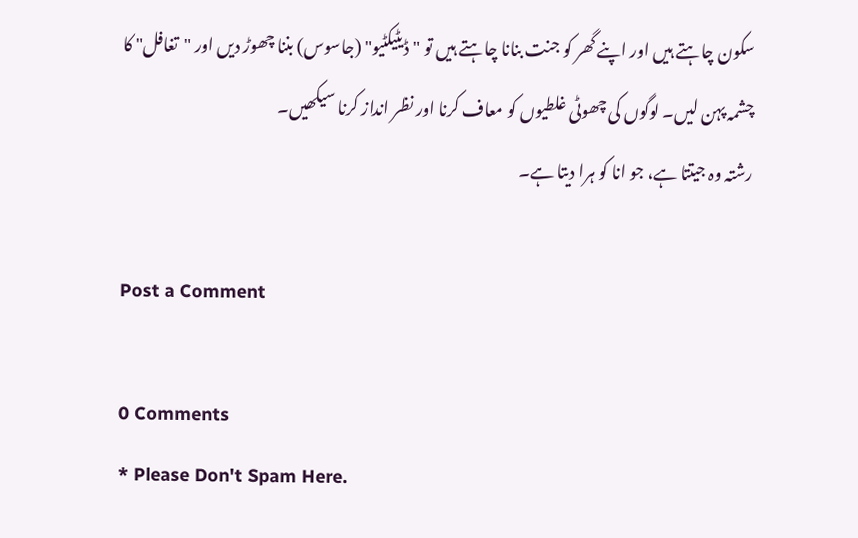سکون چاہتے ہیں اور اپنے گھر کو جنت بنانا چاہتے ہیں تو "ڈیٹیکٹیو" (جاسوس) بننا چھوڑ دیں اور "تغافل" کا چشمہ پہن لیں۔ لوگوں کی چھوٹی غلطیوں کو معاف کرنا اور نظر انداز کرنا سیکھیں۔
رشتہ وہ جیتتا ہے، جو انا کو ہرا دیتا ہے۔

Post a Comment

0 Comments
* Please Don't Spam Here.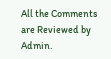All the Comments are Reviewed by Admin.